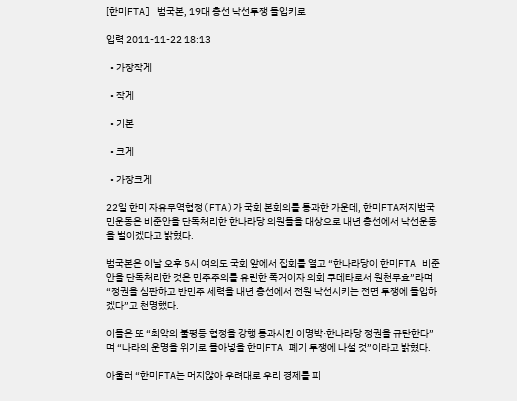[한미FTA] 범국본, 19대 총선 낙선투쟁 돌입키로

입력 2011-11-22 18:13

  • 가장작게

  • 작게

  • 기본

  • 크게

  • 가장크게

22일 한미 자유무역협정(FTA)가 국회 본회의를 통과한 가운데, 한미FTA저지범국민운동은 비준안을 단독처리한 한나라당 의원들을 대상으로 내년 총선에서 낙선운동을 벌이겠다고 밝혔다.

범국본은 이날 오후 5시 여의도 국회 앞에서 집회를 열고 “한나라당이 한미FTA 비준안을 단독처리한 것은 민주주의를 유린한 폭거이자 의회 쿠데타로서 원천무효”라며 “정권을 심판하고 반민주 세력을 내년 총선에서 전원 낙선시키는 전면 투쟁에 돌입하겠다”고 천명했다.

이들은 또 “최악의 불평등 협정을 강행 통과시킨 이명박·한나라당 정권을 규탄한다”며 “나라의 운명을 위기로 몰아넣을 한미FTA 폐기 투쟁에 나설 것”이라고 밝혔다.

아울러 “한미FTA는 머지않아 우려대로 우리 경제를 피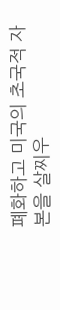폐화하고 미국의 초국적 자본을 살찌우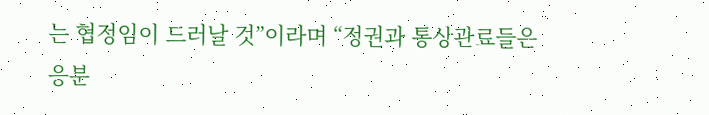는 협정임이 드러날 것”이라며 “정권과 통상관료들은 응분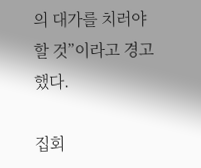의 대가를 치러야 할 것”이라고 경고했다.

집회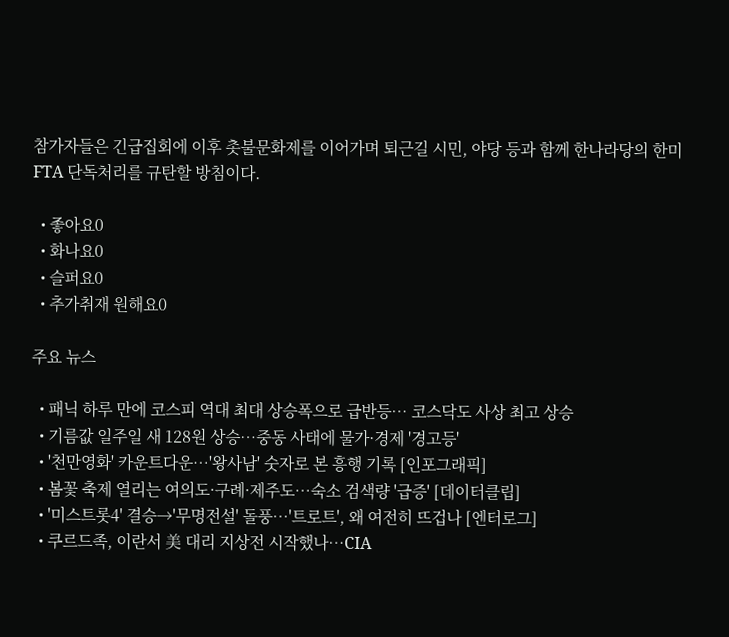참가자들은 긴급집회에 이후 촛불문화제를 이어가며 퇴근길 시민, 야당 등과 함께 한나라당의 한미 FTA 단독처리를 규탄할 방침이다.

  • 좋아요0
  • 화나요0
  • 슬퍼요0
  • 추가취재 원해요0

주요 뉴스

  • 패닉 하루 만에 코스피 역대 최대 상승폭으로 급반등⋯ 코스닥도 사상 최고 상승
  • 기름값 일주일 새 128원 상승…중동 사태에 물가·경제 '경고등'
  • '천만영화' 카운트다운…'왕사남' 숫자로 본 흥행 기록 [인포그래픽]
  • 봄꽃 축제 열리는 여의도·구례·제주도…숙소 검색량 '급증' [데이터클립]
  • '미스트롯4' 결승→'무명전설' 돌풍⋯'트로트', 왜 여전히 뜨겁나 [엔터로그]
  • 쿠르드족, 이란서 美 대리 지상전 시작했나…CIA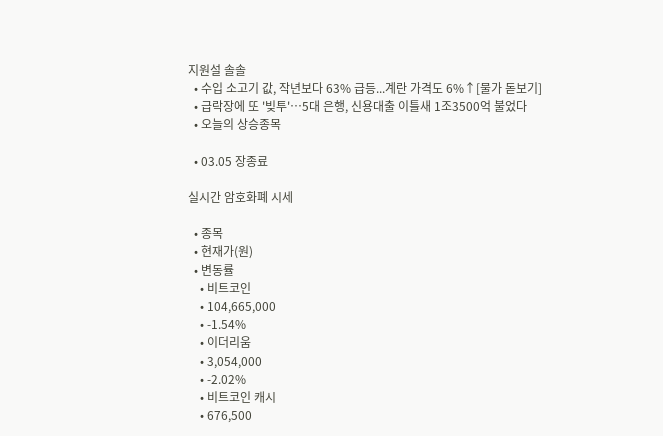지원설 솔솔
  • 수입 소고기 값, 작년보다 63% 급등...계란 가격도 6%↑[물가 돋보기]
  • 급락장에 또 '빚투'…5대 은행, 신용대출 이틀새 1조3500억 불었다
  • 오늘의 상승종목

  • 03.05 장종료

실시간 암호화폐 시세

  • 종목
  • 현재가(원)
  • 변동률
    • 비트코인
    • 104,665,000
    • -1.54%
    • 이더리움
    • 3,054,000
    • -2.02%
    • 비트코인 캐시
    • 676,500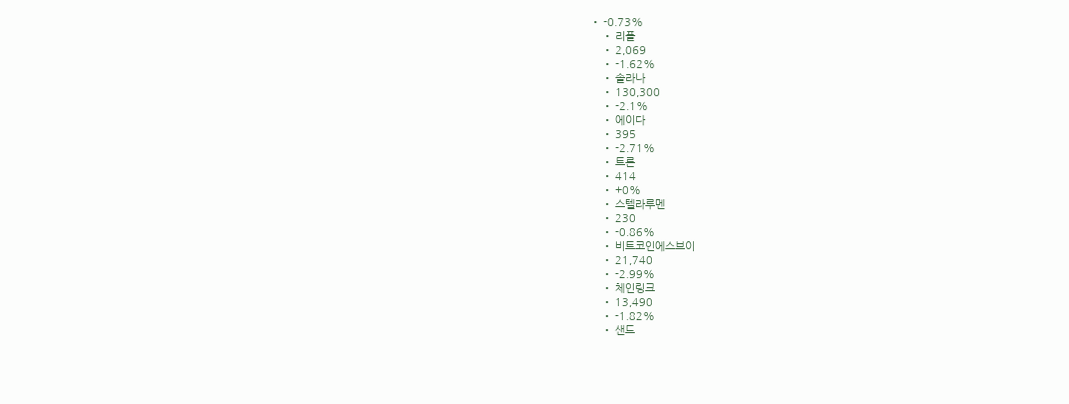• -0.73%
    • 리플
    • 2,069
    • -1.62%
    • 솔라나
    • 130,300
    • -2.1%
    • 에이다
    • 395
    • -2.71%
    • 트론
    • 414
    • +0%
    • 스텔라루멘
    • 230
    • -0.86%
    • 비트코인에스브이
    • 21,740
    • -2.99%
    • 체인링크
    • 13,490
    • -1.82%
    • 샌드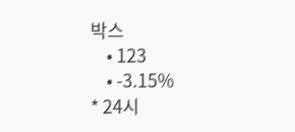박스
    • 123
    • -3.15%
* 24시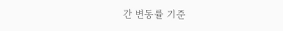간 변동률 기준